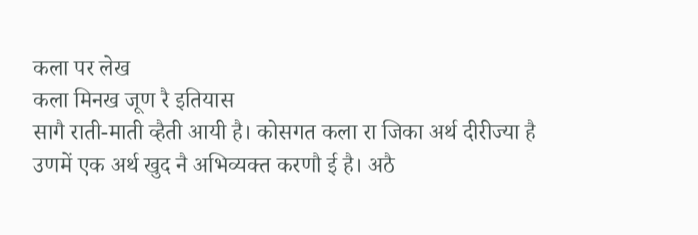कला पर लेख
कला मिनख जूण रै इतियास
सागै राती-माती व्हैती आयी है। कोसगत कला रा जिका अर्थ दीरीज्या है उणमें एक अर्थ खुद नै अभिव्यक्त करणौ ई है। अठै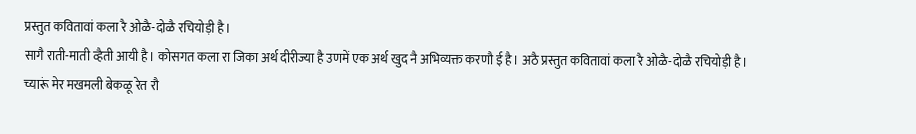प्रस्तुत कवितावां कला रै ओळै-दोळै रचियोड़ी है।
सागै राती-माती व्हैती आयी है। कोसगत कला रा जिका अर्थ दीरीज्या है उणमें एक अर्थ खुद नै अभिव्यक्त करणौ ई है। अठै प्रस्तुत कवितावां कला रै ओळै-दोळै रचियोड़ी है।
च्यारूं मेर मखमली बेकळू रेत रौ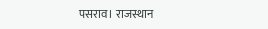पसराव। राजस्थान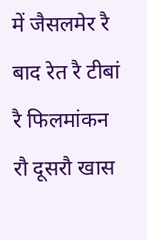में जैसलमेर रै बाद रेत रै टीबां रै फिलमांकन रौ दूसरौ खास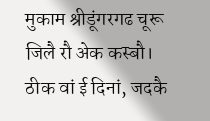मुकाम श्रीडूंगरगढ चूरू जिलै रौ अेक कस्बौ। ठीक वां ई दिनां, जदकै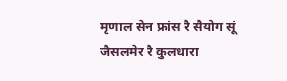मृणाल सेन फ्रांस रै सैयोग सूं जैसलमेर रै कुलधारा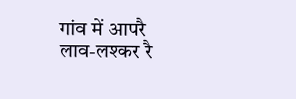गांव में आपरै लाव-लश्कर रै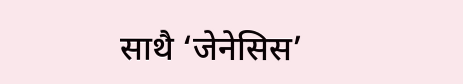साथै ‘जेनेसिस’